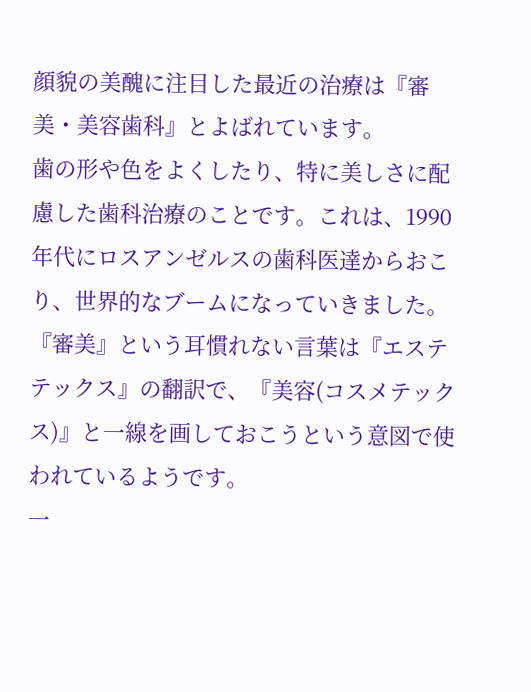顔貌の美醜に注目した最近の治療は『審美・美容歯科』とよばれています。
歯の形や色をよくしたり、特に美しさに配慮した歯科治療のことです。これは、1990年代にロスアンゼルスの歯科医達からおこり、世界的なブームになっていきました。『審美』という耳慣れない言葉は『エステテックス』の翻訳で、『美容(コスメテックス)』と一線を画しておこうという意図で使われているようです。
一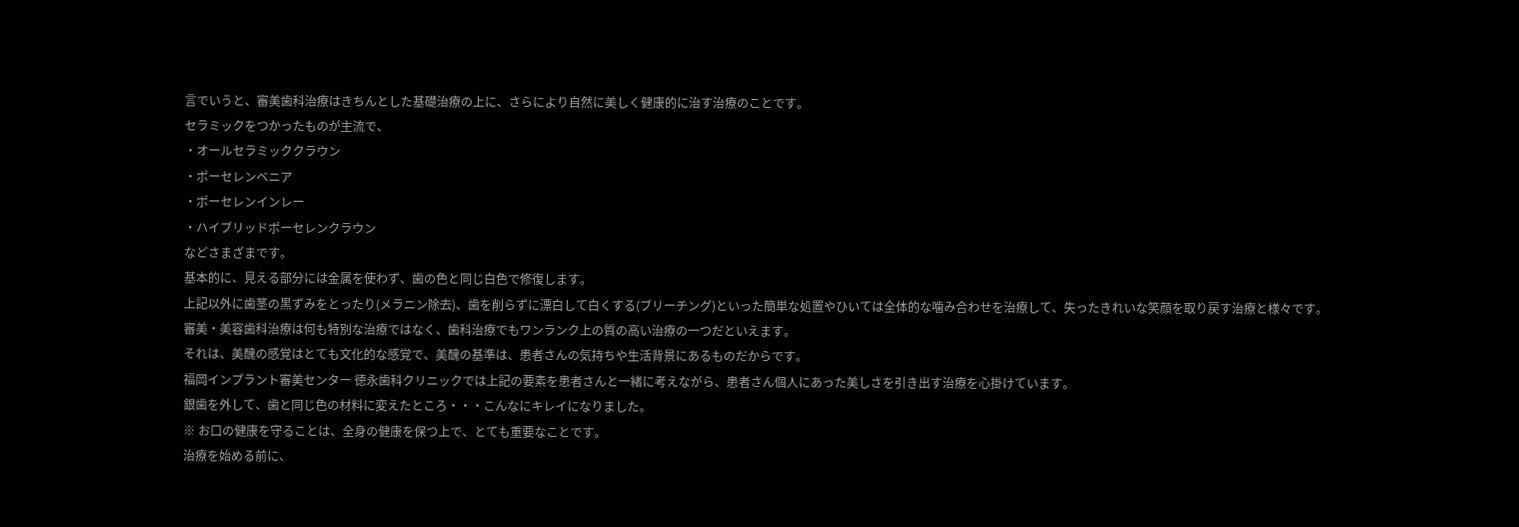言でいうと、審美歯科治療はきちんとした基礎治療の上に、さらにより自然に美しく健康的に治す治療のことです。
セラミックをつかったものが主流で、
・オールセラミッククラウン
・ポーセレンベニア
・ポーセレンインレー
・ハイブリッドポーセレンクラウン
などさまざまです。
基本的に、見える部分には金属を使わず、歯の色と同じ白色で修復します。
上記以外に歯茎の黒ずみをとったり(メラニン除去)、歯を削らずに漂白して白くする(ブリーチング)といった簡単な処置やひいては全体的な噛み合わせを治療して、失ったきれいな笑顔を取り戻す治療と様々です。
審美・美容歯科治療は何も特別な治療ではなく、歯科治療でもワンランク上の質の高い治療の一つだといえます。
それは、美醜の感覚はとても文化的な感覚で、美醜の基準は、患者さんの気持ちや生活背景にあるものだからです。
福岡インプラント審美センター 徳永歯科クリニックでは上記の要素を患者さんと一緒に考えながら、患者さん個人にあった美しさを引き出す治療を心掛けています。
銀歯を外して、歯と同じ色の材料に変えたところ・・・こんなにキレイになりました。
※ お口の健康を守ることは、全身の健康を保つ上で、とても重要なことです。
治療を始める前に、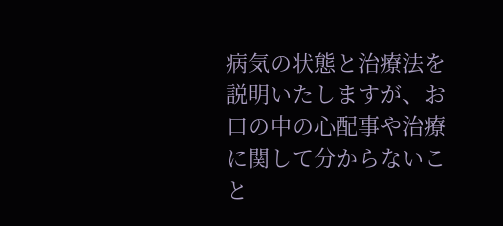病気の状態と治療法を説明いたしますが、お口の中の心配事や治療に関して分からないこと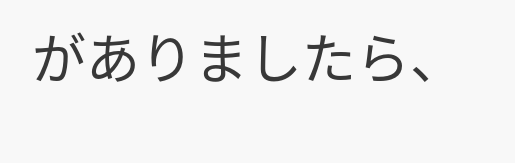がありましたら、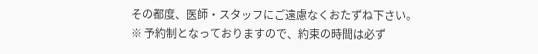その都度、医師・スタッフにご遠慮なくおたずね下さい。
※ 予約制となっておりますので、約束の時間は必ず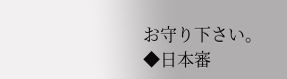お守り下さい。
◆日本審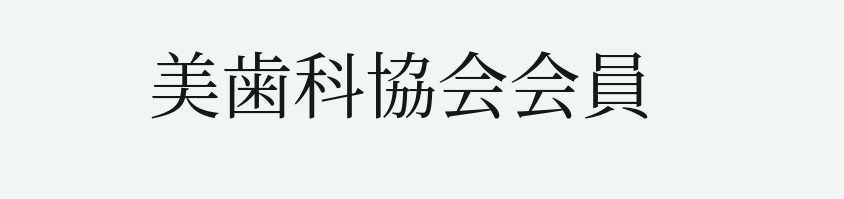美歯科協会会員